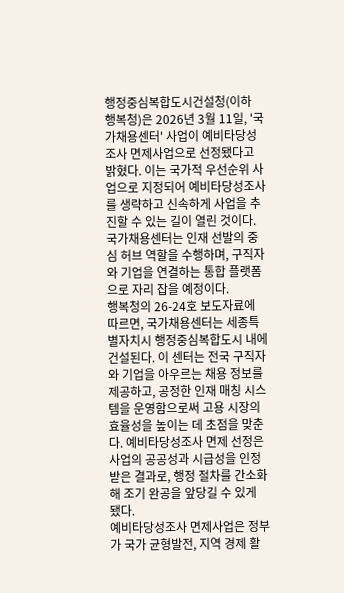행정중심복합도시건설청(이하 행복청)은 2026년 3월 11일, '국가채용센터' 사업이 예비타당성조사 면제사업으로 선정됐다고 밝혔다. 이는 국가적 우선순위 사업으로 지정되어 예비타당성조사를 생략하고 신속하게 사업을 추진할 수 있는 길이 열린 것이다. 국가채용센터는 인재 선발의 중심 허브 역할을 수행하며, 구직자와 기업을 연결하는 통합 플랫폼으로 자리 잡을 예정이다.
행복청의 26-24호 보도자료에 따르면, 국가채용센터는 세종특별자치시 행정중심복합도시 내에 건설된다. 이 센터는 전국 구직자와 기업을 아우르는 채용 정보를 제공하고, 공정한 인재 매칭 시스템을 운영함으로써 고용 시장의 효율성을 높이는 데 초점을 맞춘다. 예비타당성조사 면제 선정은 사업의 공공성과 시급성을 인정받은 결과로, 행정 절차를 간소화해 조기 완공을 앞당길 수 있게 됐다.
예비타당성조사 면제사업은 정부가 국가 균형발전, 지역 경제 활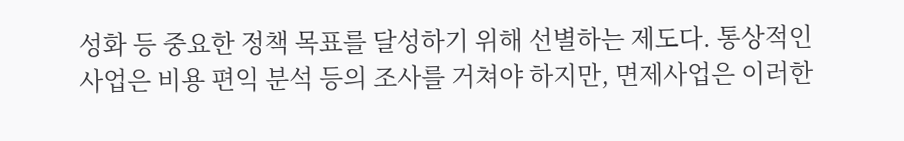성화 등 중요한 정책 목표를 달성하기 위해 선별하는 제도다. 통상적인 사업은 비용 편익 분석 등의 조사를 거쳐야 하지만, 면제사업은 이러한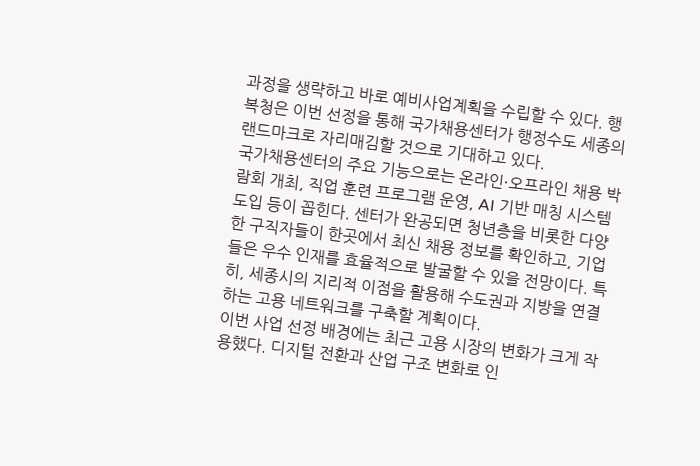과정을 생략하고 바로 예비사업계획을 수립할 수 있다. 행복청은 이번 선정을 통해 국가채용센터가 행정수도 세종의 랜드마크로 자리매김할 것으로 기대하고 있다.
국가채용센터의 주요 기능으로는 온라인·오프라인 채용 박람회 개최, 직업 훈련 프로그램 운영, AI 기반 매칭 시스템 도입 등이 꼽힌다. 센터가 완공되면 청년층을 비롯한 다양한 구직자들이 한곳에서 최신 채용 정보를 확인하고, 기업들은 우수 인재를 효율적으로 발굴할 수 있을 전망이다. 특히, 세종시의 지리적 이점을 활용해 수도권과 지방을 연결하는 고용 네트워크를 구축할 계획이다.
이번 사업 선정 배경에는 최근 고용 시장의 변화가 크게 작용했다. 디지털 전환과 산업 구조 변화로 인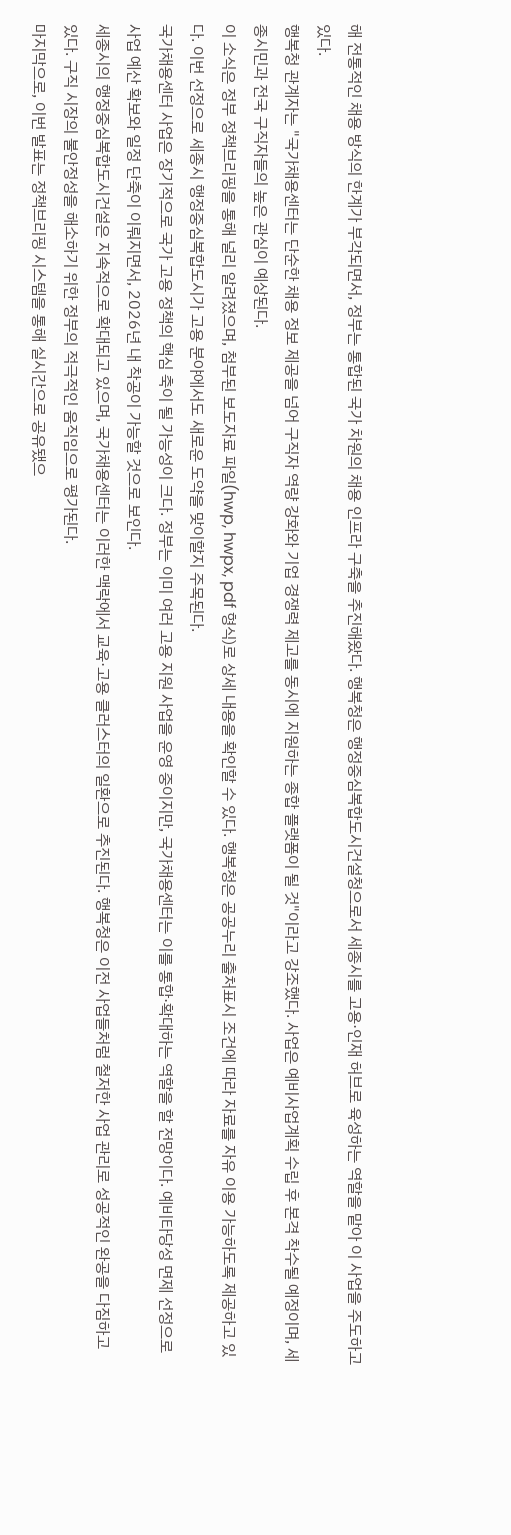해 전통적인 채용 방식의 한계가 부각되면서, 정부는 통합된 국가 차원의 채용 인프라 구축을 추진해왔다. 행복청은 행정중심복합도시건설청으로서 세종시를 고용·인재 허브로 육성하는 역할을 맡아 이 사업을 주도하고 있다.
행복청 관계자는 "국가채용센터는 단순한 채용 정보 제공을 넘어 구직자 역량 강화와 기업 경쟁력 제고를 동시에 지원하는 종합 플랫폼이 될 것"이라고 강조했다. 사업은 예비사업계획 수립 후 본격 착수될 예정이며, 세종시민과 전국 구직자들의 높은 관심이 예상된다.
이 소식은 정부 정책브리핑을 통해 널리 알려졌으며, 첨부된 보도자료 파일(hwp, hwpx, pdf 형식)로 상세 내용을 확인할 수 있다. 행복청은 공공누리 출처표시 조건에 따라 자료를 자유 이용 가능하도록 제공하고 있다. 이번 선정으로 세종시 행정중심복합도시가 고용 분야에서도 새로운 도약을 맞이할지 주목된다.
국가채용센터 사업은 장기적으로 국가 고용 정책의 핵심 축이 될 가능성이 크다. 정부는 이미 여러 고용 지원 사업을 운영 중이지만, 국가채용센터는 이를 통합·확대하는 역할을 할 전망이다. 예비타당성 면제 선정으로 사업 예산 확보와 일정 단축이 이뤄지면서, 2026년 내 착공이 가능할 것으로 보인다.
세종시의 행정중심복합도시건설은 지속적으로 확대되고 있으며, 국가채용센터는 이러한 맥락에서 교육·고용 클러스터의 일환으로 추진된다. 행복청은 이전 사업들처럼 철저한 사업 관리로 성공적인 완공을 다짐하고 있다. 구직 시장의 불안정성을 해소하기 위한 정부의 적극적인 움직임으로 평가된다.
마지막으로, 이번 발표는 정책브리핑 시스템을 통해 실시간으로 공유됐으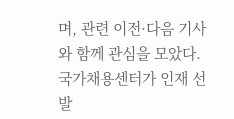며, 관련 이전·다음 기사와 함께 관심을 모았다. 국가채용센터가 인재 선발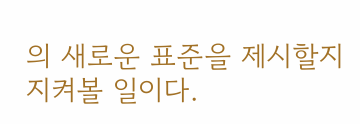의 새로운 표준을 제시할지 지켜볼 일이다.